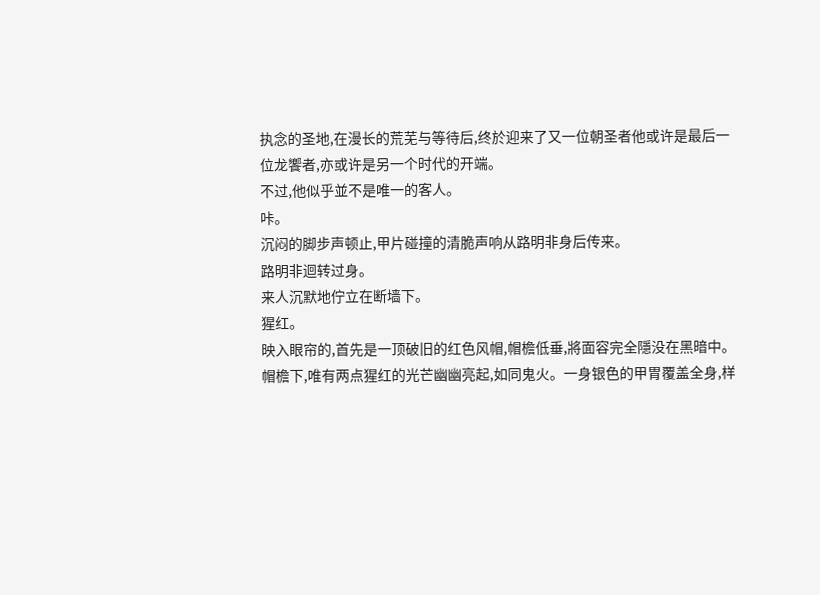执念的圣地,在漫长的荒芜与等待后,终於迎来了又一位朝圣者他或许是最后一位龙饗者,亦或许是另一个时代的开端。
不过,他似乎並不是唯一的客人。
咔。
沉闷的脚步声顿止,甲片碰撞的清脆声响从路明非身后传来。
路明非迴转过身。
来人沉默地佇立在断墙下。
猩红。
映入眼帘的,首先是一顶破旧的红色风帽,帽檐低垂,將面容完全隱没在黑暗中。
帽檐下,唯有两点猩红的光芒幽幽亮起,如同鬼火。一身银色的甲胃覆盖全身,样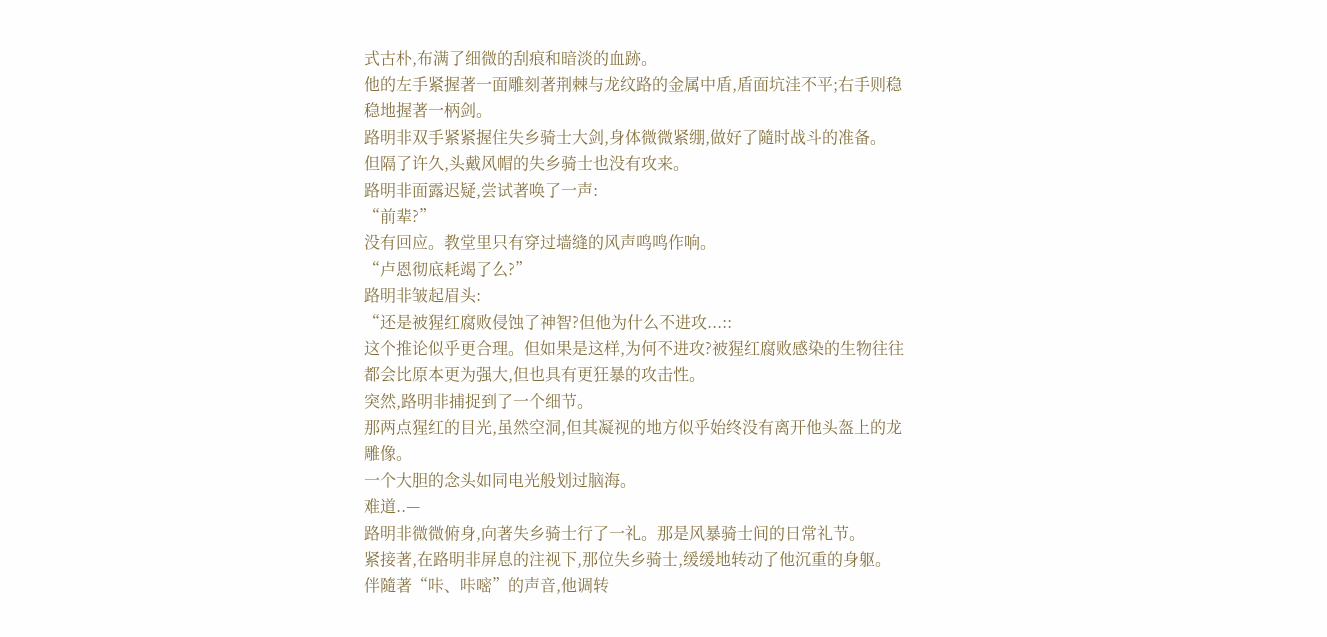式古朴,布满了细微的刮痕和暗淡的血跡。
他的左手紧握著一面雕刻著荆棘与龙纹路的金属中盾,盾面坑洼不平;右手则稳稳地握著一柄剑。
路明非双手紧紧握住失乡骑士大剑,身体微微紧绷,做好了隨时战斗的准备。
但隔了许久,头戴风帽的失乡骑士也没有攻来。
路明非面露迟疑,尝试著唤了一声:
“前辈?”
没有回应。教堂里只有穿过墙缝的风声鸣鸣作响。
“卢恩彻底耗竭了么?”
路明非皱起眉头:
“还是被猩红腐败侵蚀了神智?但他为什么不进攻...::
这个推论似乎更合理。但如果是这样,为何不进攻?被猩红腐败感染的生物往往都会比原本更为强大,但也具有更狂暴的攻击性。
突然,路明非捕捉到了一个细节。
那两点猩红的目光,虽然空洞,但其凝视的地方似乎始终没有离开他头盔上的龙雕像。
一个大胆的念头如同电光般划过脑海。
难道..—
路明非微微俯身,向著失乡骑士行了一礼。那是风暴骑士间的日常礼节。
紧接著,在路明非屏息的注视下,那位失乡骑士,缓缓地转动了他沉重的身躯。
伴隨著“咔、咔嘧”的声音,他调转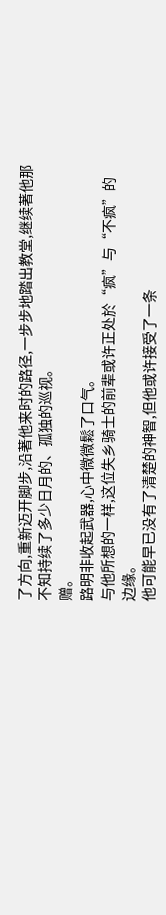了方向,重新迈开脚步,沿著他来时的路径,一步步地踏出教堂,继续著他那不知持续了多少日月的、孤独的巡视。
赠。
路明非收起武器,心中微微鬆了口气。
与他所想的一样,这位失乡骑士的前辈或许正处於“疯”与“不疯”的边缘。
他可能早已没有了清楚的神智,但他或许接受了一条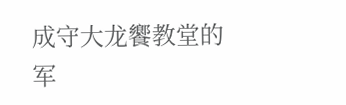成守大龙饗教堂的军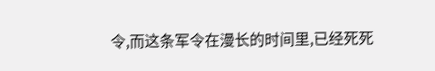令,而这条军令在漫长的时间里,已经死死